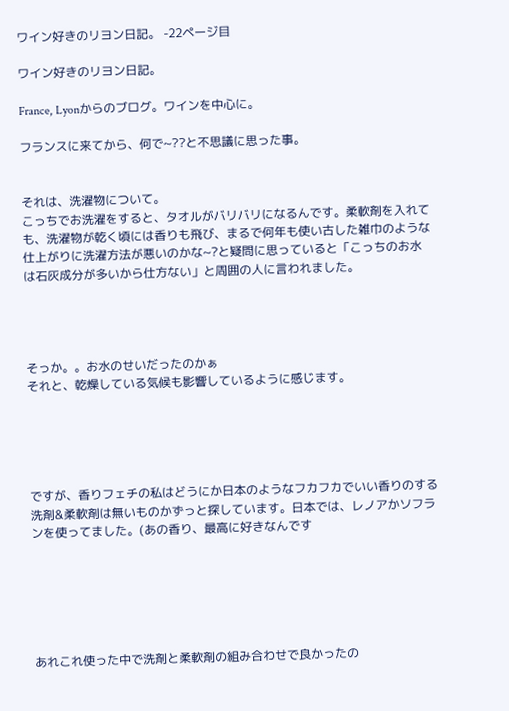ワイン好きのリヨン日記。 -22ページ目

ワイン好きのリヨン日記。

France, Lyonからのブログ。ワインを中心に。

フランスに来てから、何で~??と不思議に思った事。


それは、洗濯物について。
こっちでお洗濯をすると、タオルがバリバリになるんです。柔軟剤を入れても、洗濯物が乾く頃には香りも飛び、まるで何年も使い古した雑巾のような仕上がりに洗濯方法が悪いのかな~?と疑問に思っていると「こっちのお水は石灰成分が多いから仕方ない」と周囲の人に言われました。




そっか。。お水のせいだったのかぁ
それと、乾燥している気候も影響しているように感じます。





ですが、香りフェチの私はどうにか日本のようなフカフカでいい香りのする洗剤&柔軟剤は無いものかずっと探しています。日本では、レノアかソフランを使ってました。(あの香り、最高に好きなんです






あれこれ使った中で洗剤と柔軟剤の組み合わせで良かったの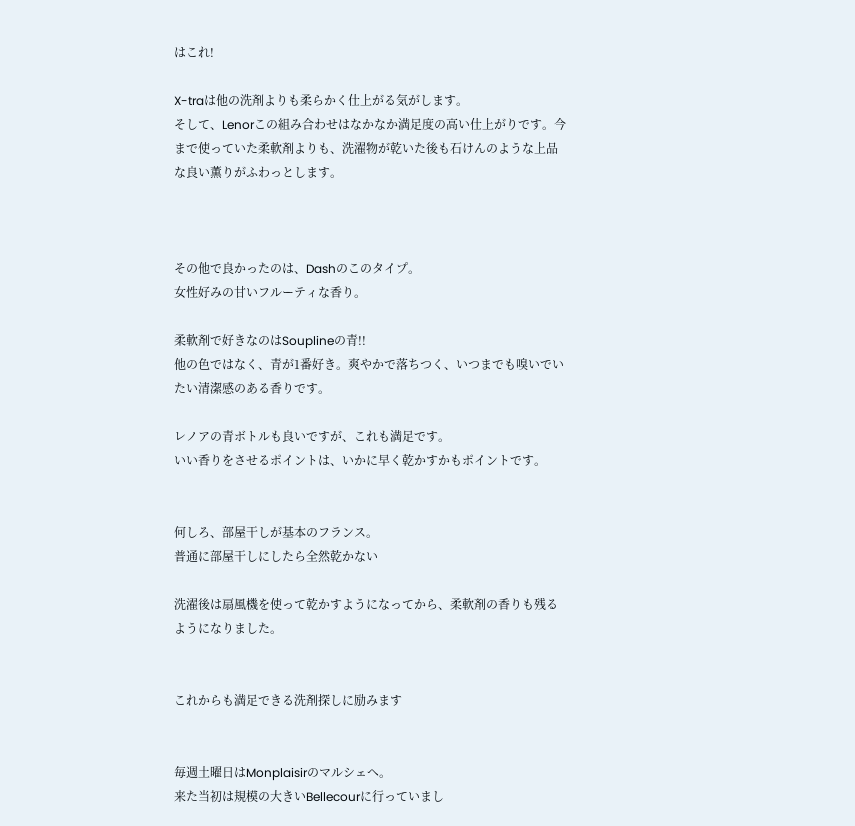はこれ!

X-traは他の洗剤よりも柔らかく仕上がる気がします。
そして、Lenorこの組み合わせはなかなか満足度の高い仕上がりです。今まで使っていた柔軟剤よりも、洗濯物が乾いた後も石けんのような上品な良い薫りがふわっとします。



その他で良かったのは、Dashのこのタイプ。
女性好みの甘いフルーティな香り。

柔軟剤で好きなのはSouplineの青!!
他の色ではなく、青が1番好き。爽やかで落ちつく、いつまでも嗅いでいたい清潔感のある香りです。

レノアの青ボトルも良いですが、これも満足です。
いい香りをさせるポイントは、いかに早く乾かすかもポイントです。


何しろ、部屋干しが基本のフランス。
普通に部屋干しにしたら全然乾かない

洗濯後は扇風機を使って乾かすようになってから、柔軟剤の香りも残るようになりました。


これからも満足できる洗剤探しに励みます


毎週土曜日はMonplaisirのマルシェへ。
来た当初は規模の大きいBellecourに行っていまし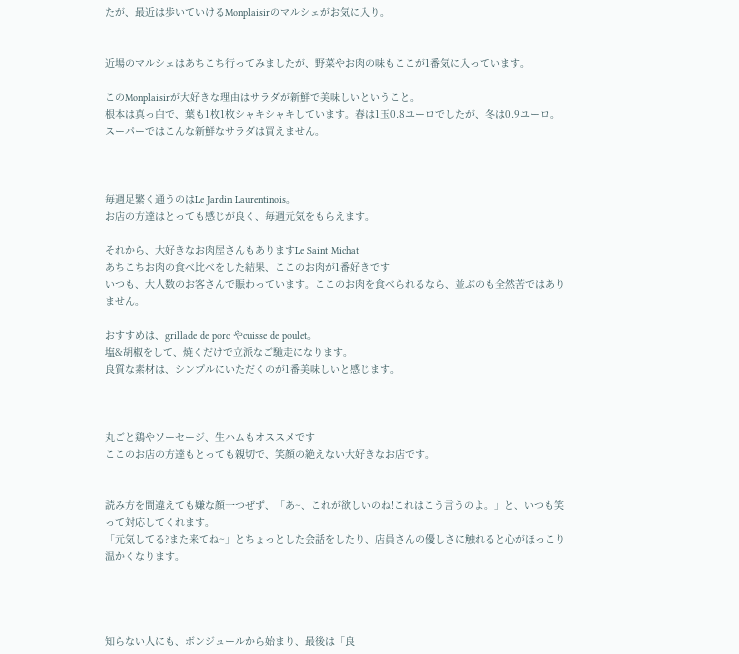たが、最近は歩いていけるMonplaisirのマルシェがお気に入り。


近場のマルシェはあちこち行ってみましたが、野菜やお肉の味もここが1番気に入っています。

このMonplaisirが大好きな理由はサラダが新鮮で美味しいということ。
根本は真っ白で、葉も1枚1枚シャキシャキしています。春は1玉0.8ユーロでしたが、冬は0.9ユーロ。スーパーではこんな新鮮なサラダは買えません。



毎週足繁く通うのはLe Jardin Laurentinois。
お店の方達はとっても感じが良く、毎週元気をもらえます。

それから、大好きなお肉屋さんもありますLe Saint Michat
あちこちお肉の食べ比べをした結果、ここのお肉が1番好きです
いつも、大人数のお客さんで賑わっています。ここのお肉を食べられるなら、並ぶのも全然苦ではありません。

おすすめは、grillade de porc やcuisse de poulet。
塩&胡椒をして、焼くだけで立派なご馳走になります。
良質な素材は、シンプルにいただくのが1番美味しいと感じます。



丸ごと鶏やソーセージ、生ハムもオススメです
ここのお店の方達もとっても親切で、笑顔の絶えない大好きなお店です。


読み方を間違えても嫌な顔一つぜず、「あ~、これが欲しいのね!これはこう言うのよ。」と、いつも笑って対応してくれます。
「元気してる?また来てね~」とちょっとした会話をしたり、店員さんの優しさに触れると心がほっこり温かくなります。




知らない人にも、ボンジュールから始まり、最後は「良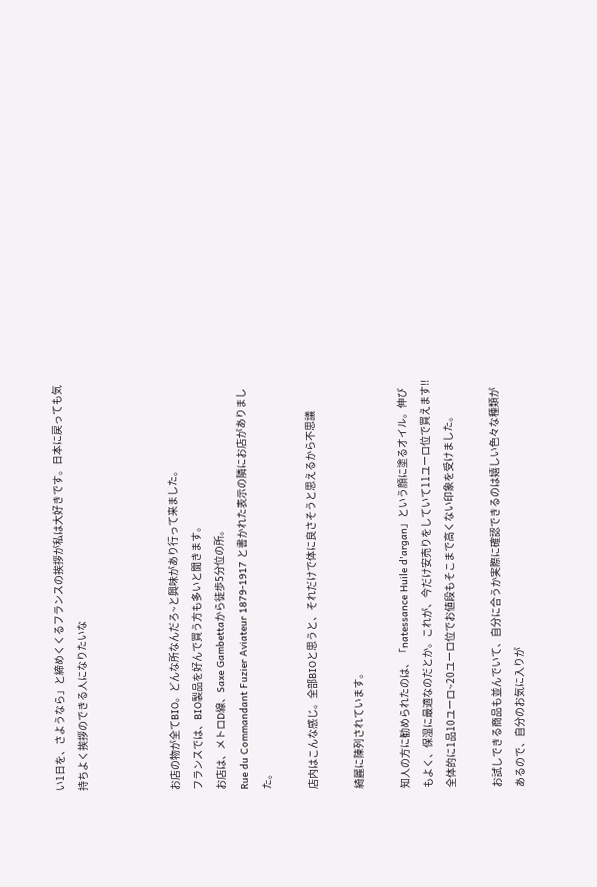い1日を、さようなら」と締めくくるフランスの挨拶が私は大好きです。日本に戻っても気持ちよく挨拶のできる人になりたいな



お店の物が全てBIO。どんな所なんだろ~と興味があり行って来ました。
フランスでは、BIO製品を好んで買う方も多いと聞きます。
お店は、メトロD線、Saxe Gambettaから徒歩5分位の所。
Rue du Commandant Fuzier Aviateur 1879-1917 と書かれた表示の隣にお店がありました。

店内はこんな感じ。全部BIOと思うと、それだけで体に良さそうと思えるから不思議

綺麗に陳列されています。

知人の方に勧められたのは、「natessance Huile d'argan」という顔に塗るオイル。伸びもよく、保湿に最適なのだとか。これが、今だけ安売りをしていて11ユーロ位で買えます!!全体的に1品10ユーロ~20ユーロ位でお値段もそこまで高くない印象を受けました。

お試しできる商品も並んでいて、自分に合うか実際に確認できるのは嬉しい色々な種類があるので、自分のお気に入りが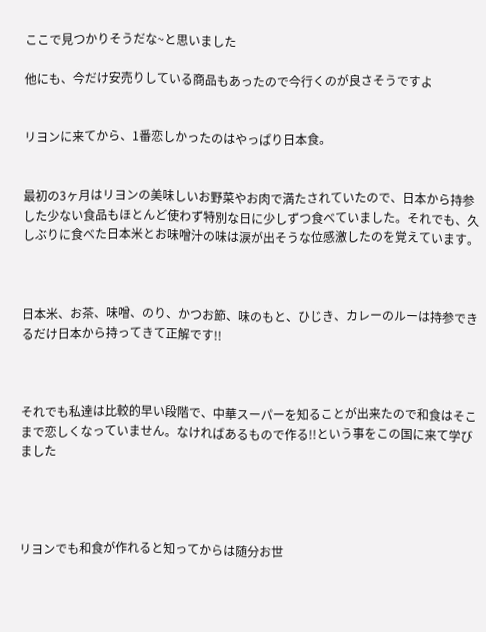ここで見つかりそうだな~と思いました

他にも、今だけ安売りしている商品もあったので今行くのが良さそうですよ


リヨンに来てから、1番恋しかったのはやっぱり日本食。


最初の3ヶ月はリヨンの美味しいお野菜やお肉で満たされていたので、日本から持参した少ない食品もほとんど使わず特別な日に少しずつ食べていました。それでも、久しぶりに食べた日本米とお味噌汁の味は涙が出そうな位感激したのを覚えています。



日本米、お茶、味噌、のり、かつお節、味のもと、ひじき、カレーのルーは持参できるだけ日本から持ってきて正解です!!



それでも私達は比較的早い段階で、中華スーパーを知ることが出来たので和食はそこまで恋しくなっていません。なければあるもので作る!!という事をこの国に来て学びました




リヨンでも和食が作れると知ってからは随分お世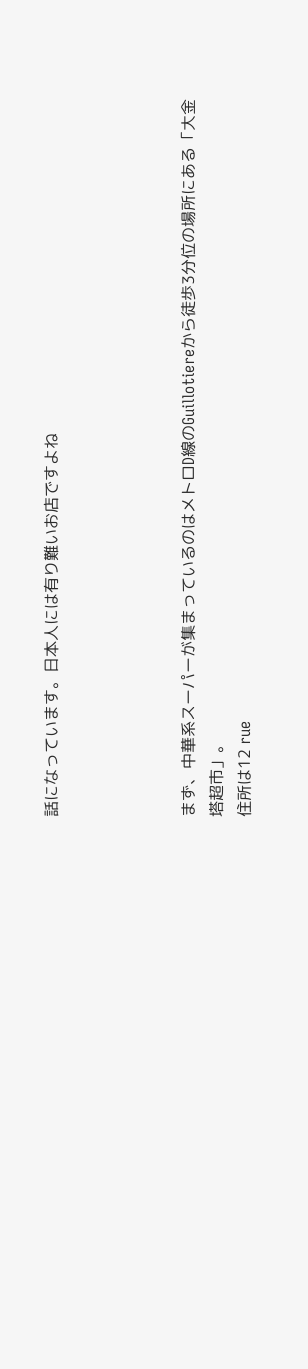話になっています。日本人には有り難いお店ですよね




まず、中華系スーパーが集まっているのはメトロD線のGuillotiereから徒歩3分位の場所にある「大金塔超市」。
住所は12 rue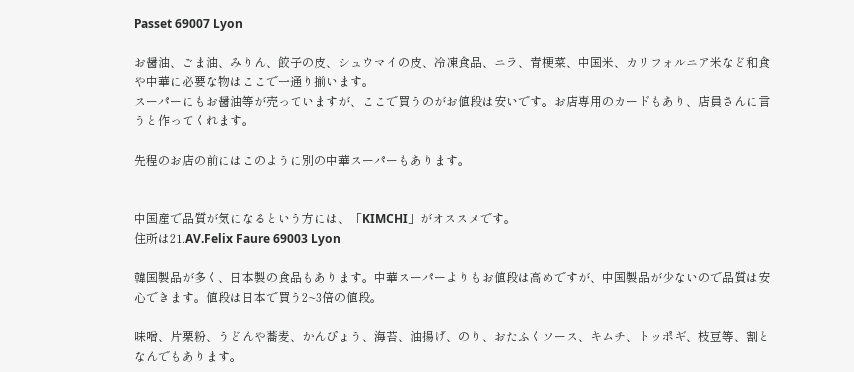Passet 69007 Lyon

お醤油、ごま油、みりん、餃子の皮、シュウマイの皮、冷凍食品、ニラ、青梗菜、中国米、カリフォルニア米など和食や中華に必要な物はここで一通り揃います。
スーパーにもお醤油等が売っていますが、ここで買うのがお値段は安いです。お店専用のカードもあり、店員さんに言うと作ってくれます。

先程のお店の前にはこのように別の中華スーパーもあります。


中国産で品質が気になるという方には、「KIMCHI」がオススメです。
住所は21.AV.Felix Faure 69003 Lyon

韓国製品が多く、日本製の食品もあります。中華スーパーよりもお値段は高めですが、中国製品が少ないので品質は安心できます。値段は日本で買う2~3倍の値段。

味噌、片栗粉、うどんや蕎麦、かんぴょう、海苔、油揚げ、のり、おたふくソース、キムチ、トッポギ、枝豆等、割となんでもあります。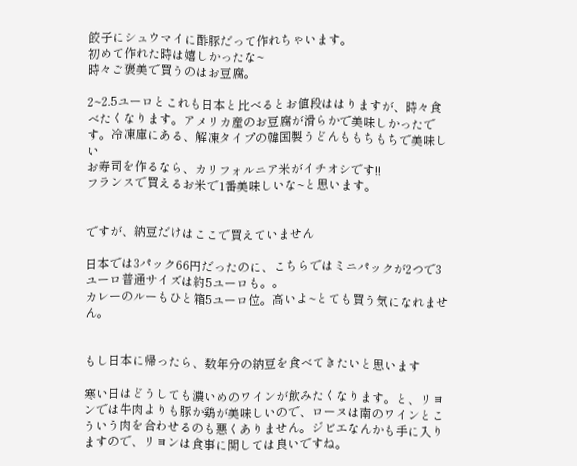餃子にシュウマイに酢豚だって作れちゃいます。
初めて作れた時は嬉しかったな~
時々ご褒美で買うのはお豆腐。

2~2.5ユーロとこれも日本と比べるとお値段ははりますが、時々食べたくなります。アメリカ産のお豆腐が滑らかで美味しかったです。冷凍庫にある、解凍タイプの韓国製うどんももちもちで美味しい
お寿司を作るなら、カリフォルニア米がイチオシです!!
フランスで買えるお米で1番美味しいな~と思います。


ですが、納豆だけはここで買えていません

日本では3パック66円だったのに、こちらではミニパックが2つで3ユーロ普通サイズは約5ユーロも。。
カレーのルーもひと箱5ユーロ位。高いよ~とても買う気になれません。


もし日本に帰ったら、数年分の納豆を食べてきたいと思います

寒い日はどうしても濃いめのワインが飲みたくなります。と、リヨンでは牛肉よりも豚か鶏が美味しいので、ローヌは南のワインとこういう肉を合わせるのも悪くありません。ジビエなんかも手に入りますので、リヨンは食事に関しては良いですね。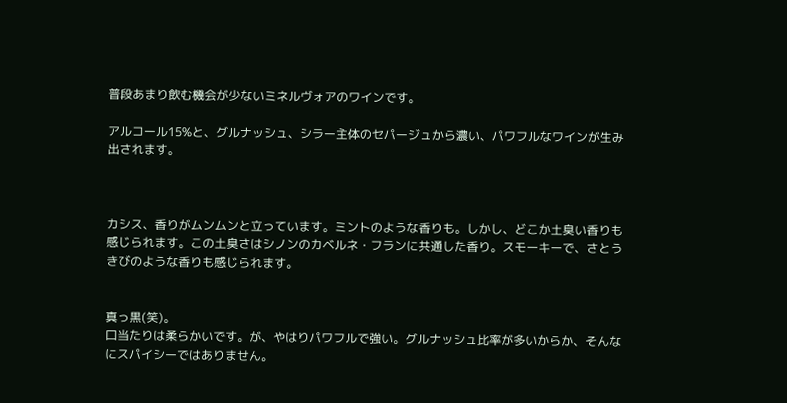普段あまり飲む機会が少ないミネルヴォアのワインです。

アルコール15%と、グルナッシュ、シラー主体のセパージュから濃い、パワフルなワインが生み出されます。



カシス、香りがムンムンと立っています。ミントのような香りも。しかし、どこか土臭い香りも感じられます。この土臭さはシノンのカベルネ・フランに共通した香り。スモーキーで、さとうきびのような香りも感じられます。


真っ黒(笑)。
口当たりは柔らかいです。が、やはりパワフルで強い。グルナッシュ比率が多いからか、そんなにスパイシーではありません。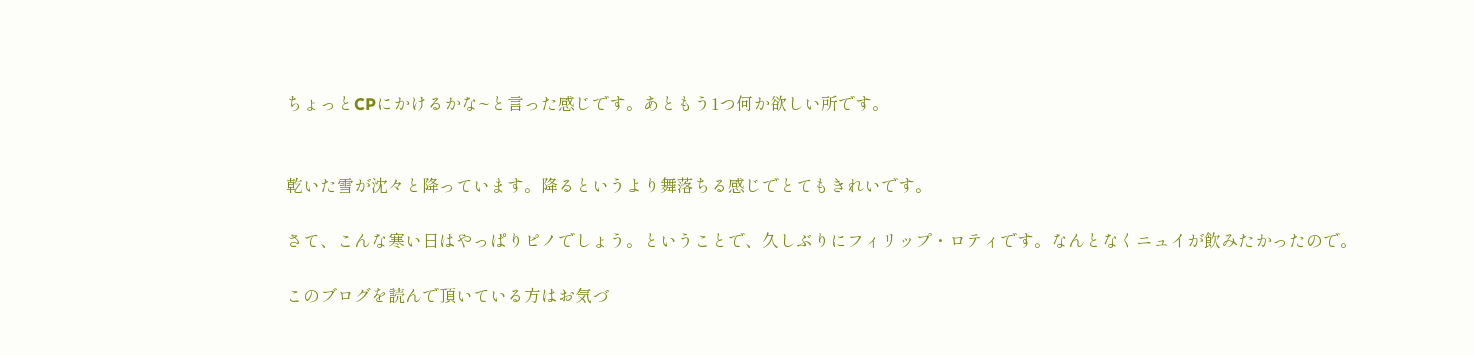ちょっとCPにかけるかな~と言った感じです。あともう1つ何か欲しい所です。


乾いた雪が沈々と降っています。降るというより舞落ちる感じでとてもきれいです。

さて、こんな寒い日はやっぱりピノでしょう。ということで、久しぶりにフィリップ・ロティです。なんとなくニュイが飲みたかったので。

このブログを読んで頂いている方はお気づ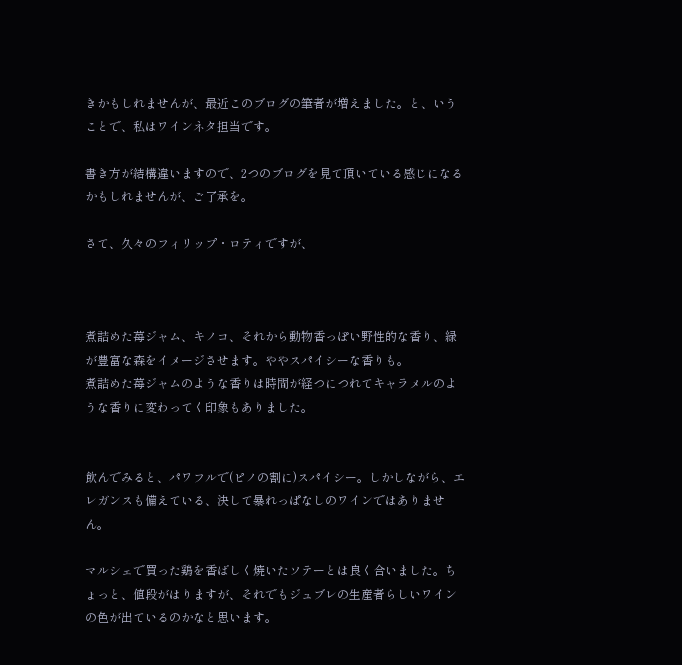きかもしれませんが、最近このブログの筆者が増えました。と、いうことで、私はワインネタ担当です。

書き方が結構違いますので、2つのブログを見て頂いている感じになるかもしれませんが、ご了承を。

さて、久々のフィリップ・ロティですが、



煮詰めた苺ジャム、キノコ、それから動物香っぽい野性的な香り、緑が豊富な森をイメージさせます。ややスパイシーな香りも。
煮詰めた苺ジャムのような香りは時間が経つにつれてキャラメルのような香りに変わってく印象もありました。


飲んでみると、パワフルで(ピノの割に)スパイシー。しかしながら、エレガンスも備えている、決して暴れっぱなしのワインではありません。

マルシェで買った鶏を香ばしく焼いたソテーとは良く合いました。ちょっと、値段がはりますが、それでもジュブレの生産者らしいワインの色が出ているのかなと思います。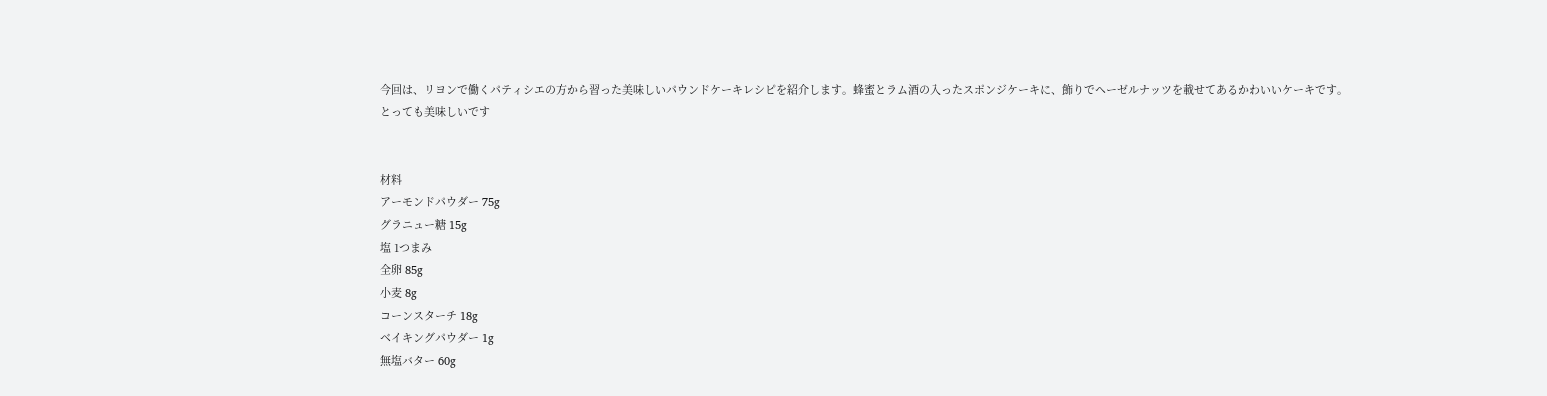今回は、リヨンで働くパティシエの方から習った美味しいパウンドケーキレシピを紹介します。蜂蜜とラム酒の入ったスポンジケーキに、飾りでヘーゼルナッツを載せてあるかわいいケーキです。
とっても美味しいです


材料
アーモンドパウダー 75g
グラニュー糖 15g
塩 1つまみ
全卵 85g
小麦 8g
コーンスターチ 18g
ベイキングパウダー 1g
無塩バター 60g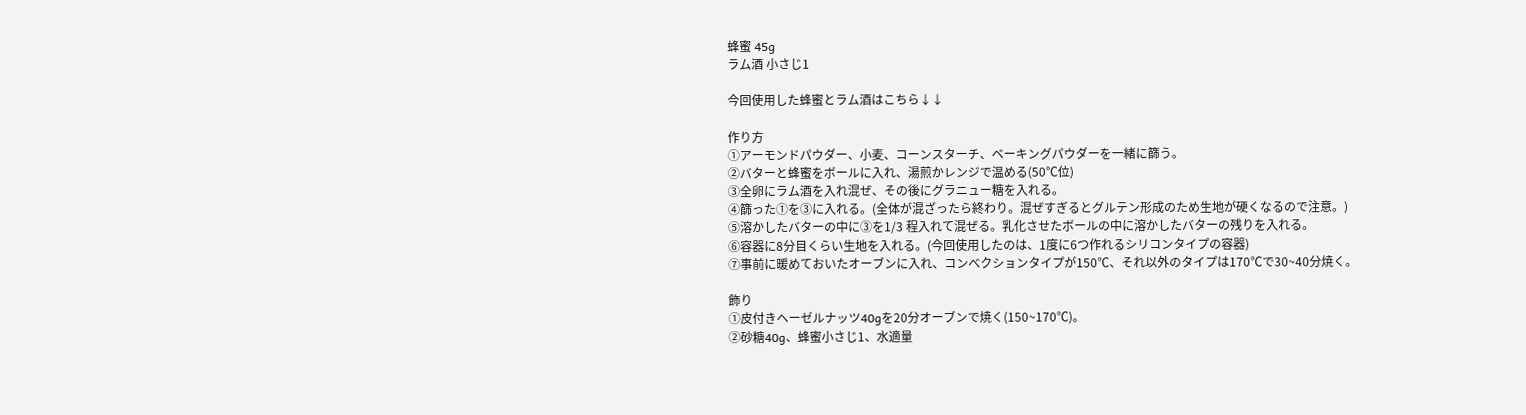蜂蜜 45g
ラム酒 小さじ1

今回使用した蜂蜜とラム酒はこちら↓↓

作り方
①アーモンドパウダー、小麦、コーンスターチ、ベーキングパウダーを一緒に篩う。
②バターと蜂蜜をボールに入れ、湯煎かレンジで温める(50℃位)
③全卵にラム酒を入れ混ぜ、その後にグラニュー糖を入れる。
④篩った①を③に入れる。(全体が混ざったら終わり。混ぜすぎるとグルテン形成のため生地が硬くなるので注意。)
⑤溶かしたバターの中に③を1/3 程入れて混ぜる。乳化させたボールの中に溶かしたバターの残りを入れる。
⑥容器に8分目くらい生地を入れる。(今回使用したのは、1度に6つ作れるシリコンタイプの容器)
⑦事前に暖めておいたオーブンに入れ、コンべクションタイプが150℃、それ以外のタイプは170℃で30~40分焼く。

飾り
①皮付きヘーゼルナッツ40gを20分オーブンで焼く(150~170℃)。
②砂糖40g、蜂蜜小さじ1、水適量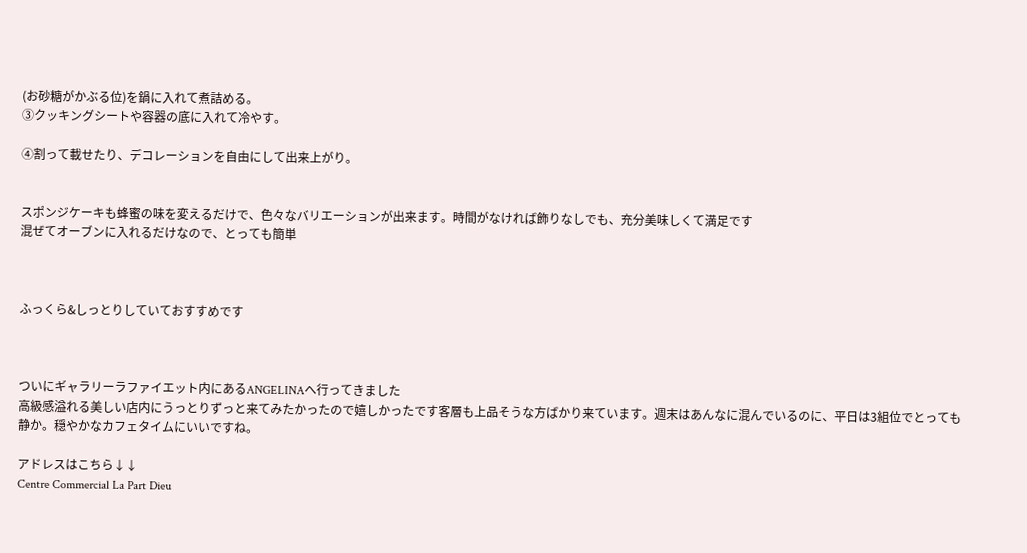(お砂糖がかぶる位)を鍋に入れて煮詰める。
③クッキングシートや容器の底に入れて冷やす。

④割って載せたり、デコレーションを自由にして出来上がり。


スポンジケーキも蜂蜜の味を変えるだけで、色々なバリエーションが出来ます。時間がなければ飾りなしでも、充分美味しくて満足です
混ぜてオーブンに入れるだけなので、とっても簡単



ふっくら&しっとりしていておすすめです



ついにギャラリーラファイエット内にあるANGELINAへ行ってきました
高級感溢れる美しい店内にうっとりずっと来てみたかったので嬉しかったです客層も上品そうな方ばかり来ています。週末はあんなに混んでいるのに、平日は3組位でとっても静か。穏やかなカフェタイムにいいですね。

アドレスはこちら↓↓
Centre Commercial La Part Dieu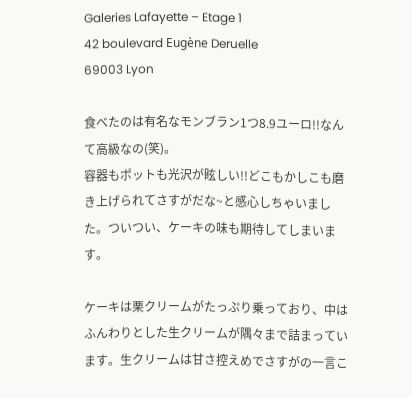Galeries Lafayette – Etage 1
42 boulevard Eugène Deruelle
69003 Lyon

食べたのは有名なモンブラン1つ8.9ユーロ!!なんて高級なの(笑)。
容器もポットも光沢が眩しい!!どこもかしこも磨き上げられてさすがだな~と感心しちゃいました。ついつい、ケーキの味も期待してしまいます。

ケーキは栗クリームがたっぷり乗っており、中はふんわりとした生クリームが隅々まで詰まっています。生クリームは甘さ控えめでさすがの一言こ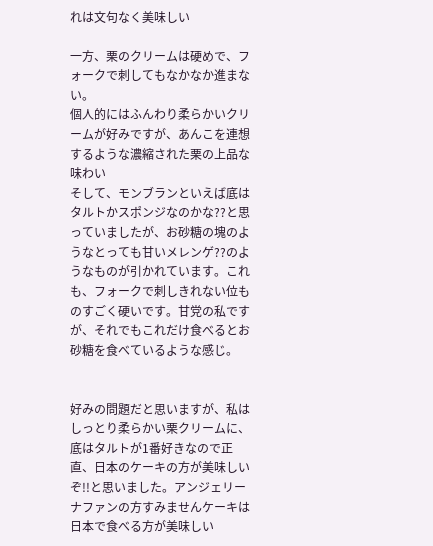れは文句なく美味しい

一方、栗のクリームは硬めで、フォークで刺してもなかなか進まない。
個人的にはふんわり柔らかいクリームが好みですが、あんこを連想するような濃縮された栗の上品な味わい
そして、モンブランといえば底はタルトかスポンジなのかな??と思っていましたが、お砂糖の塊のようなとっても甘いメレンゲ??のようなものが引かれています。これも、フォークで刺しきれない位ものすごく硬いです。甘党の私ですが、それでもこれだけ食べるとお砂糖を食べているような感じ。


好みの問題だと思いますが、私はしっとり柔らかい栗クリームに、底はタルトが1番好きなので正直、日本のケーキの方が美味しいぞ!!と思いました。アンジェリーナファンの方すみませんケーキは日本で食べる方が美味しい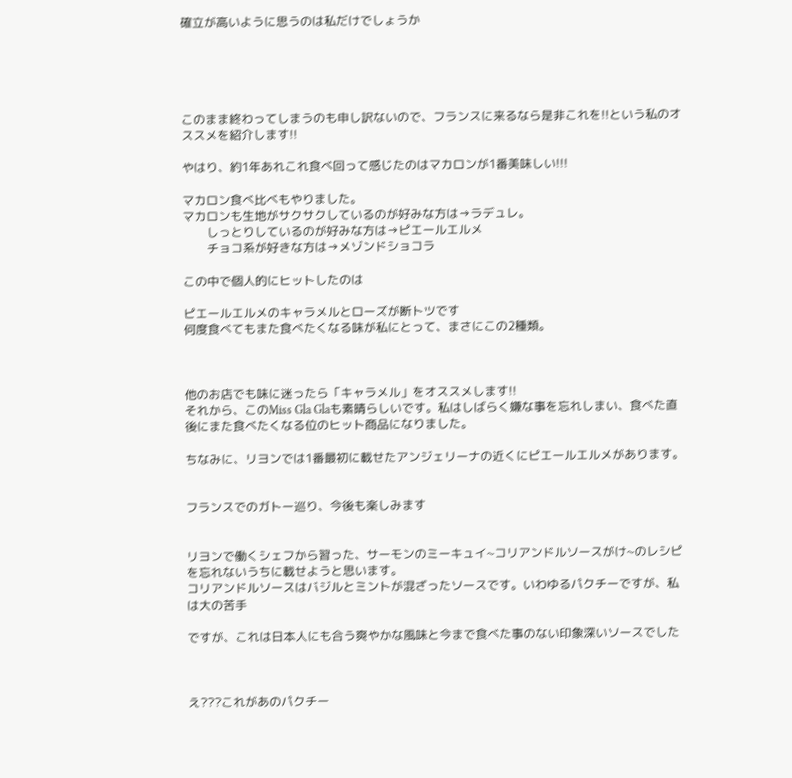確立が高いように思うのは私だけでしょうか





このまま終わってしまうのも申し訳ないので、フランスに来るなら是非これを!!という私のオススメを紹介します!!

やはり、約1年あれこれ食べ回って感じたのはマカロンが1番美味しい!!!

マカロン食べ比べもやりました。
マカロンも生地がサクサクしているのが好みな方は→ラデュレ。
        しっとりしているのが好みな方は→ピエールエルメ
        チョコ系が好きな方は→メゾンドショコラ

この中で個人的にヒットしたのは

ピエールエルメのキャラメルとローズが断トツです
何度食べてもまた食べたくなる味が私にとって、まさにこの2種類。



他のお店でも味に迷ったら「キャラメル」をオススメします!!
それから、このMiss Gla Glaも素晴らしいです。私はしばらく嫌な事を忘れしまい、食べた直後にまた食べたくなる位のヒット商品になりました。

ちなみに、リヨンでは1番最初に載せたアンジェリーナの近くにピエールエルメがあります。


フランスでのガトー巡り、今後も楽しみます


リヨンで働くシェフから習った、サーモンのミーキュイ~コリアンドルソースがけ~のレシピを忘れないうちに載せようと思います。
コリアンドルソースはバジルとミントが混ざったソースです。いわゆるパクチーですが、私は大の苦手

ですが、これは日本人にも合う爽やかな風味と今まで食べた事のない印象深いソースでした



え???これがあのパクチー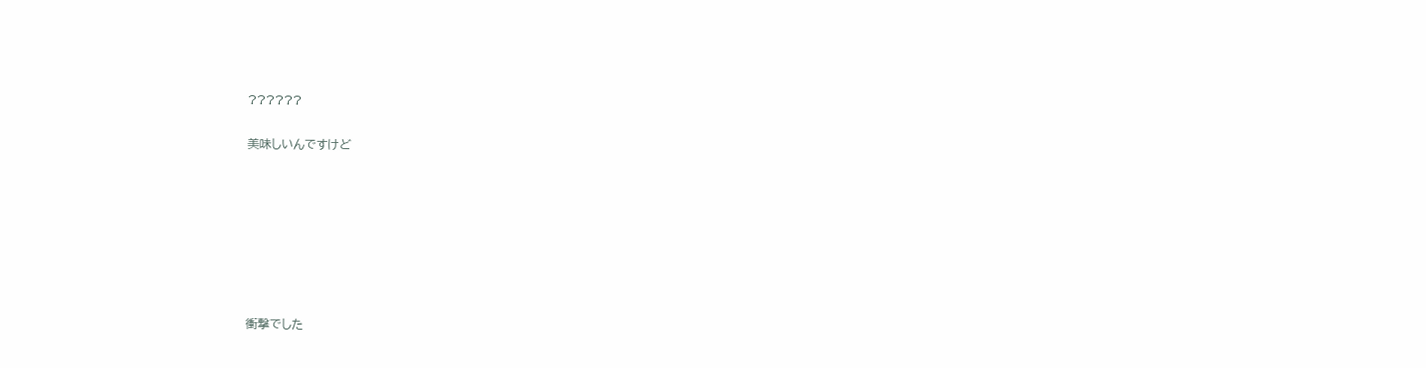??????

美味しいんですけど







衝撃でした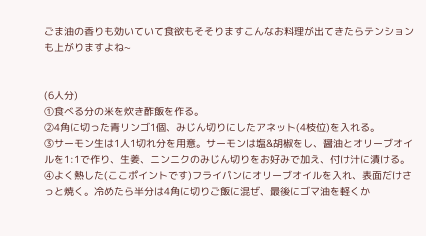ごま油の香りも効いていて食欲もそそりますこんなお料理が出てきたらテンションも上がりますよね~


(6人分)
①食べる分の米を炊き酢飯を作る。
②4角に切った青リンゴ1個、みじん切りにしたアネット(4枝位)を入れる。
③サーモン生は1人1切れ分を用意。サーモンは塩&胡椒をし、醤油とオリーブオイルを1:1で作り、生姜、ニンニクのみじん切りをお好みで加え、付け汁に漬ける。
④よく熱した(ここポイントです)フライパンにオリーブオイルを入れ、表面だけさっと焼く。冷めたら半分は4角に切りご飯に混ぜ、最後にゴマ油を軽くか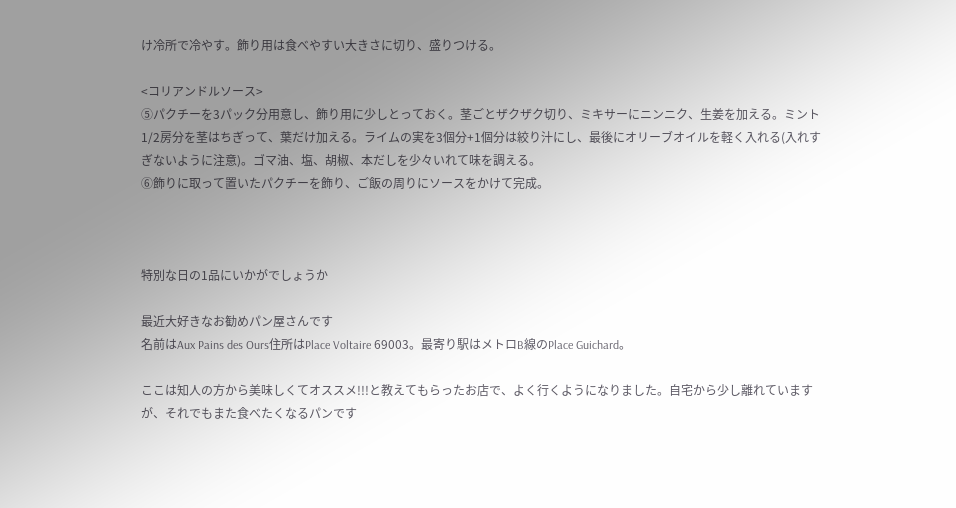け冷所で冷やす。飾り用は食べやすい大きさに切り、盛りつける。

<コリアンドルソース>
⑤パクチーを3パック分用意し、飾り用に少しとっておく。茎ごとザクザク切り、ミキサーにニンニク、生姜を加える。ミント1/2房分を茎はちぎって、葉だけ加える。ライムの実を3個分+1個分は絞り汁にし、最後にオリーブオイルを軽く入れる(入れすぎないように注意)。ゴマ油、塩、胡椒、本だしを少々いれて味を調える。
⑥飾りに取って置いたパクチーを飾り、ご飯の周りにソースをかけて完成。



特別な日の1品にいかがでしょうか

最近大好きなお勧めパン屋さんです
名前はAux Pains des Ours住所はPlace Voltaire 69003。最寄り駅はメトロB線のPlace Guichard。

ここは知人の方から美味しくてオススメ!!!と教えてもらったお店で、よく行くようになりました。自宅から少し離れていますが、それでもまた食べたくなるパンです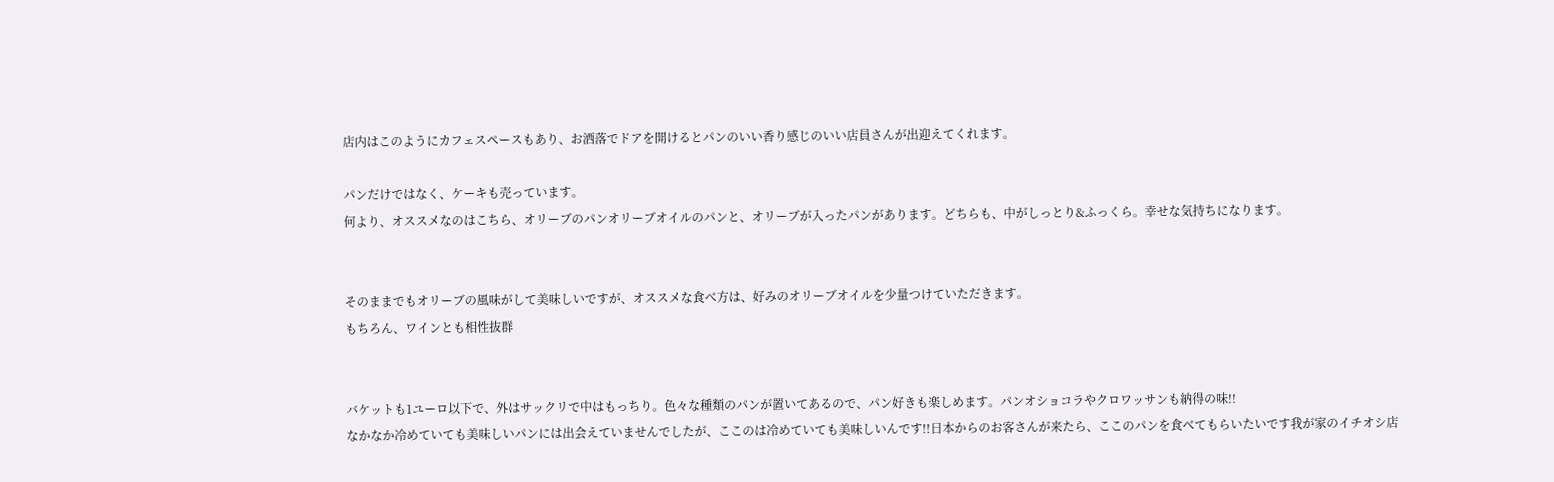店内はこのようにカフェスペースもあり、お洒落でドアを開けるとパンのいい香り感じのいい店員さんが出迎えてくれます。

パンだけではなく、ケーキも売っています。
何より、オススメなのはこちら、オリーブのパンオリーブオイルのパンと、オリーブが入ったパンがあります。どちらも、中がしっとり&ふっくら。幸せな気持ちになります。


そのままでもオリーブの風味がして美味しいですが、オススメな食べ方は、好みのオリーブオイルを少量つけていただきます。
もちろん、ワインとも相性抜群


バケットも1ユーロ以下で、外はサックリで中はもっちり。色々な種類のパンが置いてあるので、パン好きも楽しめます。パンオショコラやクロワッサンも納得の味!!
なかなか冷めていても美味しいパンには出会えていませんでしたが、ここのは冷めていても美味しいんです!!日本からのお客さんが来たら、ここのパンを食べてもらいたいです我が家のイチオシ店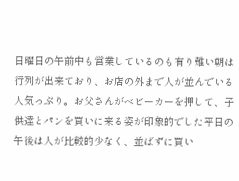日曜日の午前中も営業しているのも有り難い朝は行列が出来ており、お店の外まで人が並んでいる人気っぷり。お父さんがベビーカーを押して、子供達とパンを買いに来る姿が印象的でした平日の午後は人が比較的少なく、並ばずに買い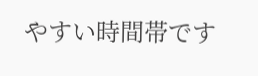やすい時間帯です